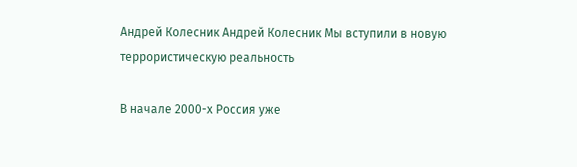Андрей Колесник Андрей Колесник Мы вступили в новую террористическую реальность

В начале 2000-х Россия уже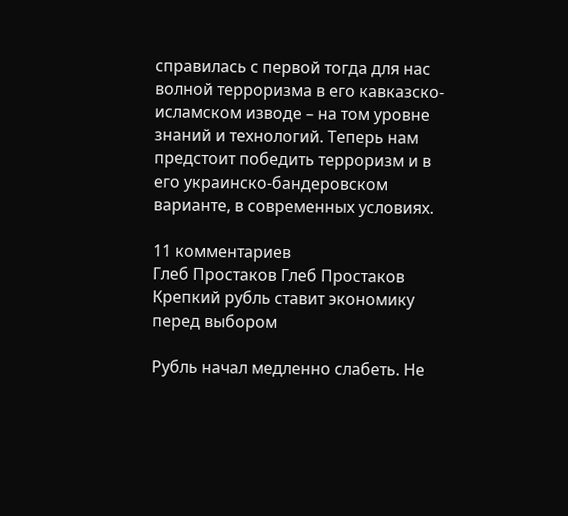справилась с первой тогда для нас волной терроризма в его кавказско-исламском изводе – на том уровне знаний и технологий. Теперь нам предстоит победить терроризм и в его украинско-бандеровском варианте, в современных условиях.

11 комментариев
Глеб Простаков Глеб Простаков Крепкий рубль ставит экономику перед выбором

Рубль начал медленно слабеть. Не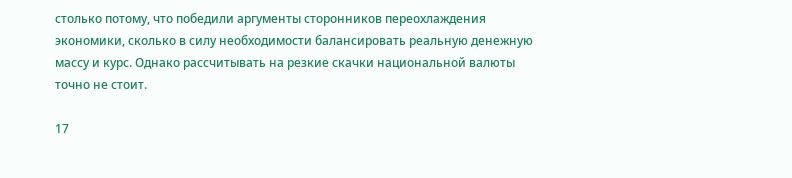столько потому, что победили аргументы сторонников переохлаждения экономики, сколько в силу необходимости балансировать реальную денежную массу и курс. Однако рассчитывать на резкие скачки национальной валюты точно не стоит.

17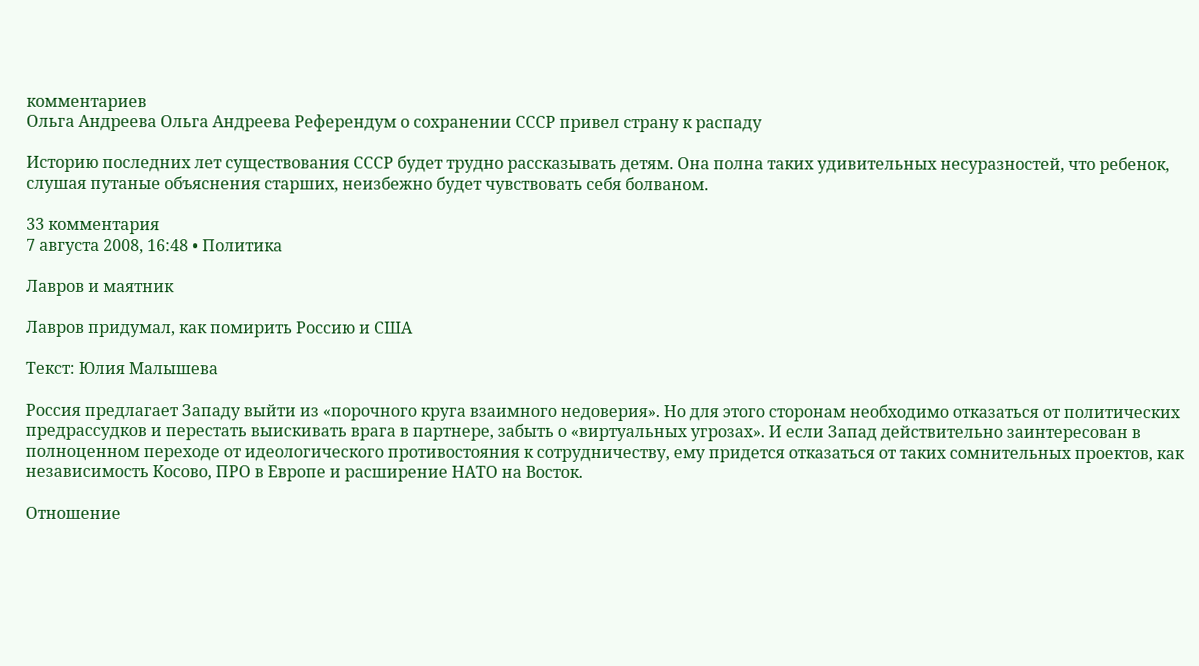комментариев
Ольга Андреева Ольга Андреева Референдум о сохранении СССР привел страну к распаду

Историю последних лет существования СССР будет трудно рассказывать детям. Она полна таких удивительных несуразностей, что ребенок, слушая путаные объяснения старших, неизбежно будет чувствовать себя болваном.

33 комментария
7 августа 2008, 16:48 • Политика

Лавров и маятник

Лавров придумал, как помирить Россию и США

Tекст: Юлия Малышева

Россия предлагает Западу выйти из «порочного круга взаимного недоверия». Но для этого сторонам необходимо отказаться от политических предрассудков и перестать выискивать врага в партнере, забыть о «виртуальных угрозах». И если Запад действительно заинтересован в полноценном переходе от идеологического противостояния к сотрудничеству, ему придется отказаться от таких сомнительных проектов, как независимость Косово, ПРО в Европе и расширение НАТО на Восток.

Отношение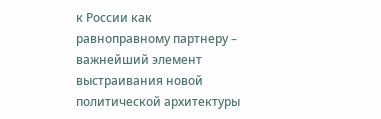к России как равноправному партнеру – важнейший элемент выстраивания новой политической архитектуры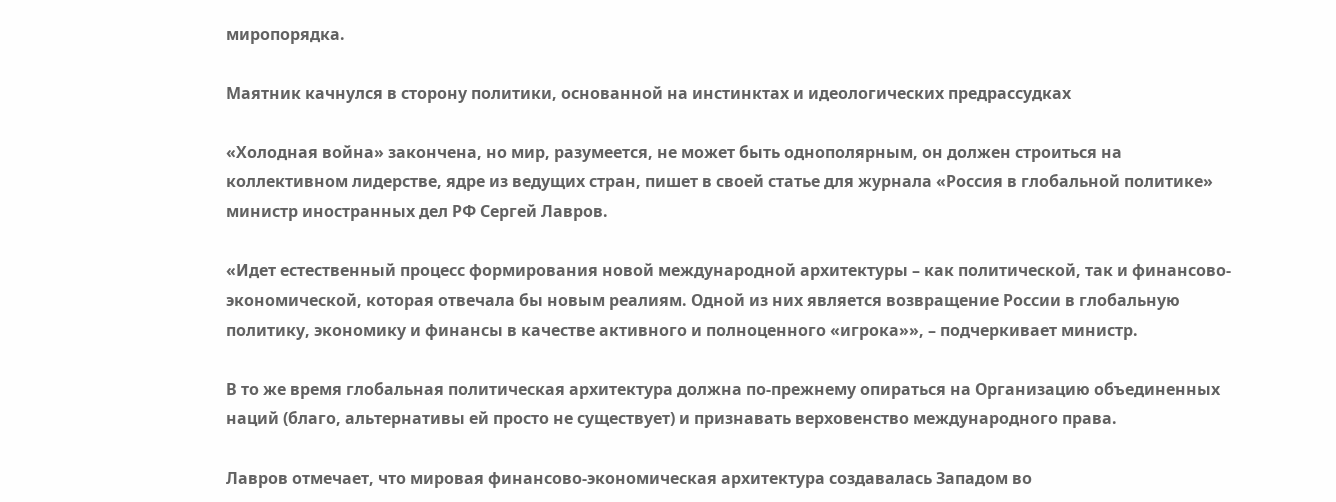миропорядка.

Маятник качнулся в сторону политики, основанной на инстинктах и идеологических предрассудках

«Холодная война» закончена, но мир, разумеется, не может быть однополярным, он должен строиться на коллективном лидерстве, ядре из ведущих стран, пишет в своей статье для журнала «Россия в глобальной политике» министр иностранных дел РФ Сергей Лавров.

«Идет естественный процесс формирования новой международной архитектуры – как политической, так и финансово-экономической, которая отвечала бы новым реалиям. Одной из них является возвращение России в глобальную политику, экономику и финансы в качестве активного и полноценного «игрока»», – подчеркивает министр.

В то же время глобальная политическая архитектура должна по-прежнему опираться на Организацию объединенных наций (благо, альтернативы ей просто не существует) и признавать верховенство международного права.

Лавров отмечает, что мировая финансово-экономическая архитектура создавалась Западом во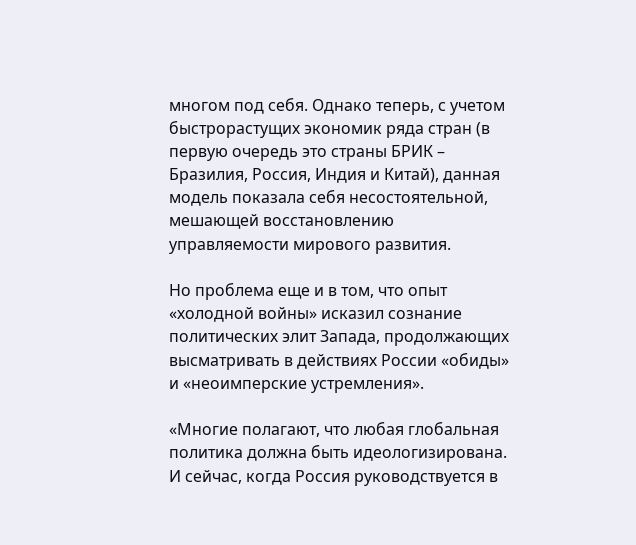многом под себя. Однако теперь, с учетом быстрорастущих экономик ряда стран (в первую очередь это страны БРИК – Бразилия, Россия, Индия и Китай), данная модель показала себя несостоятельной, мешающей восстановлению управляемости мирового развития.

Но проблема еще и в том, что опыт «холодной войны» исказил сознание политических элит Запада, продолжающих высматривать в действиях России «обиды» и «неоимперские устремления».

«Многие полагают, что любая глобальная политика должна быть идеологизирована. И сейчас, когда Россия руководствуется в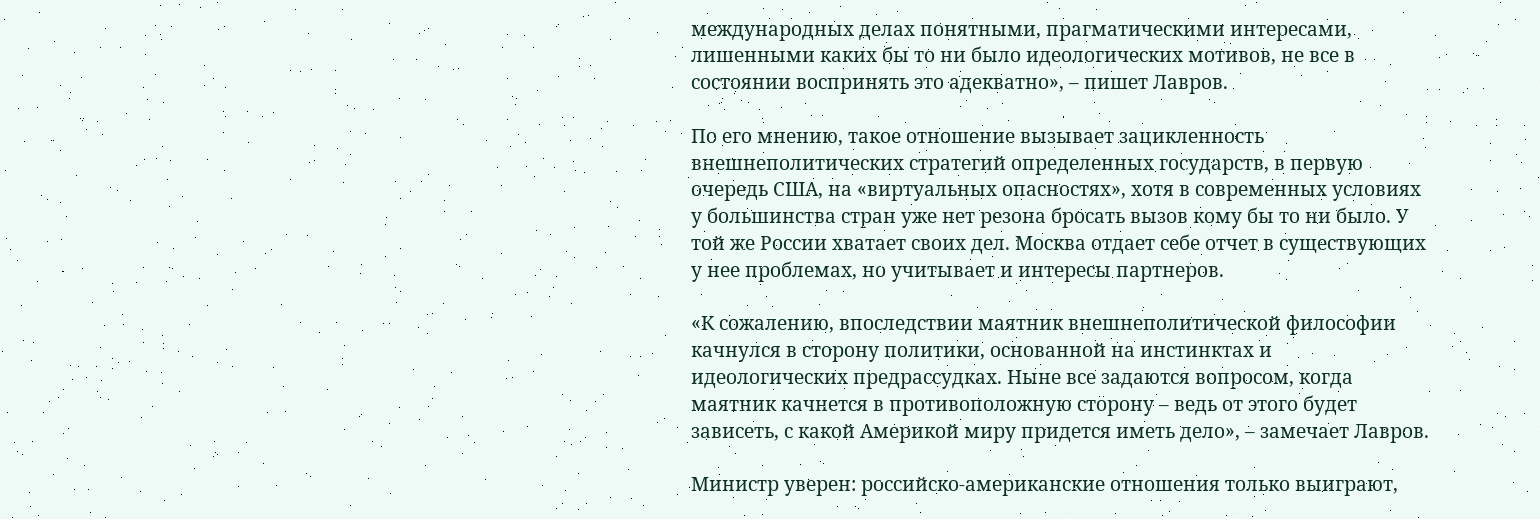международных делах понятными, прагматическими интересами, лишенными каких бы то ни было идеологических мотивов, не все в состоянии воспринять это адекватно», – пишет Лавров.

По его мнению, такое отношение вызывает зацикленность внешнеполитических стратегий определенных государств, в первую очередь США, на «виртуальных опасностях», хотя в современных условиях у большинства стран уже нет резона бросать вызов кому бы то ни было. У той же России хватает своих дел. Москва отдает себе отчет в существующих у нее проблемах, но учитывает и интересы партнеров.

«К сожалению, впоследствии маятник внешнеполитической философии качнулся в сторону политики, основанной на инстинктах и идеологических предрассудках. Ныне все задаются вопросом, когда маятник качнется в противоположную сторону – ведь от этого будет зависеть, с какой Америкой миру придется иметь дело», – замечает Лавров.

Министр уверен: российско-американские отношения только выиграют,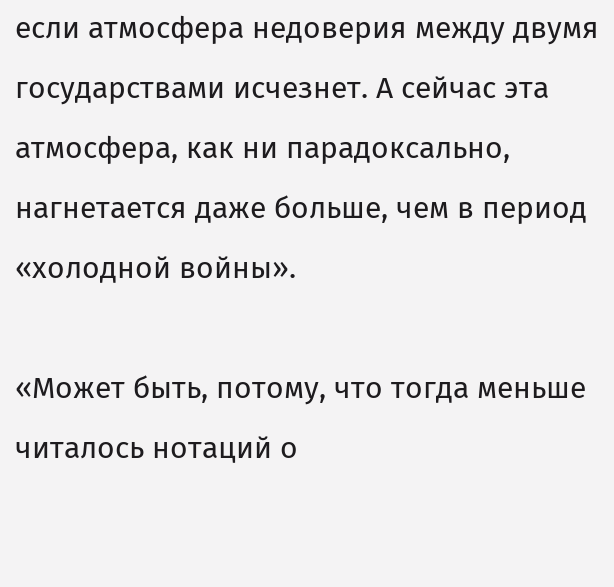если атмосфера недоверия между двумя государствами исчезнет. А сейчас эта атмосфера, как ни парадоксально, нагнетается даже больше, чем в период «холодной войны».

«Может быть, потому, что тогда меньше читалось нотаций о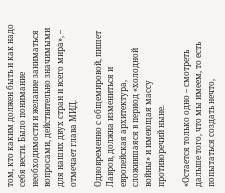том, кто каким должен быть и как надо себя вести. Было понимание необходимости и желание заниматься вопросами, действительно значимыми для наших двух стран и всего мира», – отмечает глава МИД.

Одновременно с общемировой, пишет Лавров, должна измениться и европейская архитектура, сложившаяся в период «холодной войны» и имеющая массу противоречий ныне.

«Остается только одно – смотреть дальше того, что мы имеем, то есть попытаться создать нечто,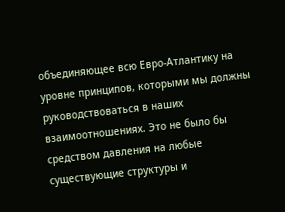объединяющее всю Евро-Атлантику на уровне принципов, которыми мы должны руководствоваться в наших взаимоотношениях. Это не было бы средством давления на любые существующие структуры и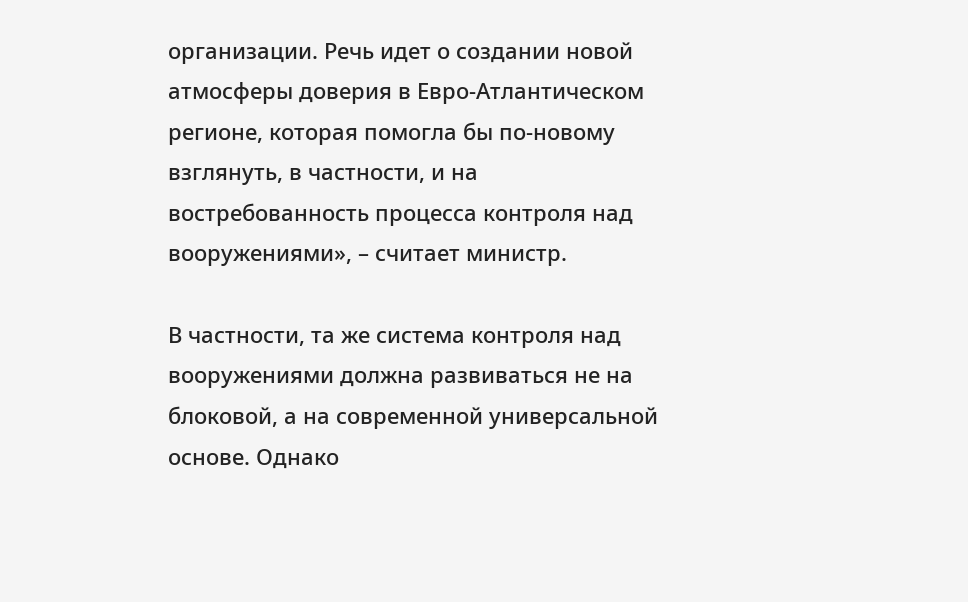организации. Речь идет о создании новой атмосферы доверия в Евро-Атлантическом регионе, которая помогла бы по-новому взглянуть, в частности, и на востребованность процесса контроля над вооружениями», – считает министр.

В частности, та же система контроля над вооружениями должна развиваться не на блоковой, а на современной универсальной основе. Однако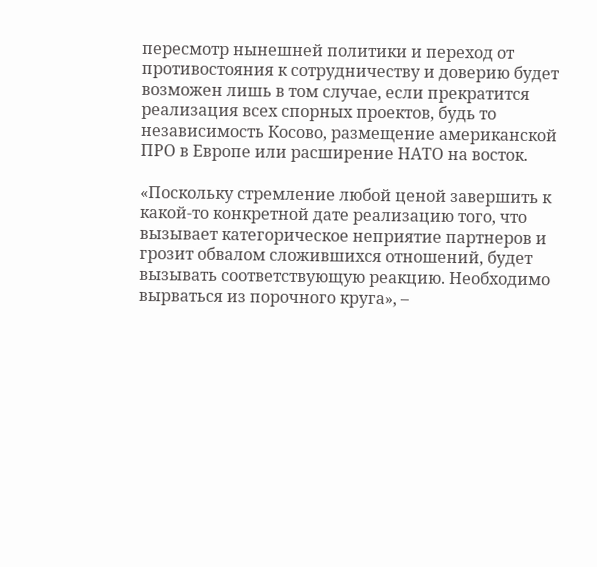пересмотр нынешней политики и переход от противостояния к сотрудничеству и доверию будет возможен лишь в том случае, если прекратится реализация всех спорных проектов, будь то независимость Косово, размещение американской ПРО в Европе или расширение НАТО на восток.

«Поскольку стремление любой ценой завершить к какой-то конкретной дате реализацию того, что вызывает категорическое неприятие партнеров и грозит обвалом сложившихся отношений, будет вызывать соответствующую реакцию. Необходимо вырваться из порочного круга», –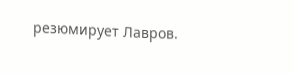резюмирует Лавров.